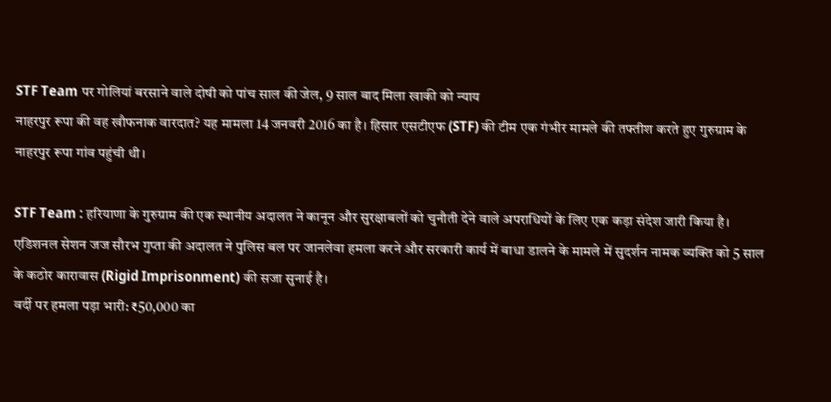STF Team पर गोलियां बरसाने वाले दोषी को पांच साल की जेल, 9 साल बाद मिला खाकी को न्याय
नाहरपुर रूपा की वह खौफनाक वारदात? यह मामला 14 जनवरी 2016 का है। हिसार एसटीएफ (STF) की टीम एक गंभीर मामले की तफ्तीश करते हुए गुरुग्राम के नाहरपुर रूपा गांव पहुंची थी।

STF Team : हरियाणा के गुरुग्राम की एक स्थानीय अदालत ने कानून और सुरक्षाबलों को चुनौती देने वाले अपराधियों के लिए एक कड़ा संदेश जारी किया है। एडिशनल सेशन जज सौरभ गुप्ता की अदालत ने पुलिस बल पर जानलेवा हमला करने और सरकारी कार्य में बाधा डालने के मामले में सुदर्शन नामक व्यक्ति को 5 साल के कठोर कारावास (Rigid Imprisonment) की सजा सुनाई है।
वर्दी पर हमला पड़ा भारी: ₹50,000 का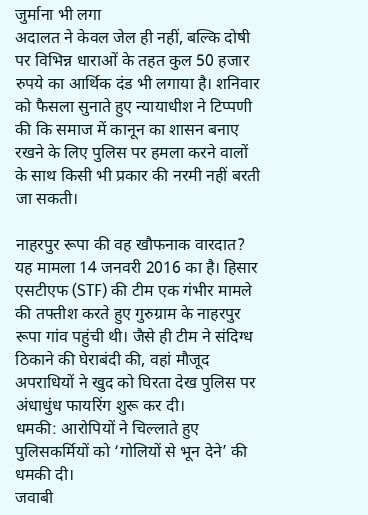जुर्माना भी लगा
अदालत ने केवल जेल ही नहीं, बल्कि दोषी पर विभिन्न धाराओं के तहत कुल 50 हजार रुपये का आर्थिक दंड भी लगाया है। शनिवार को फैसला सुनाते हुए न्यायाधीश ने टिप्पणी की कि समाज में कानून का शासन बनाए रखने के लिए पुलिस पर हमला करने वालों के साथ किसी भी प्रकार की नरमी नहीं बरती जा सकती।

नाहरपुर रूपा की वह खौफनाक वारदात? यह मामला 14 जनवरी 2016 का है। हिसार एसटीएफ (STF) की टीम एक गंभीर मामले की तफ्तीश करते हुए गुरुग्राम के नाहरपुर रूपा गांव पहुंची थी। जैसे ही टीम ने संदिग्ध ठिकाने की घेराबंदी की, वहां मौजूद अपराधियों ने खुद को घिरता देख पुलिस पर अंधाधुंध फायरिंग शुरू कर दी।
धमकी: आरोपियों ने चिल्लाते हुए पुलिसकर्मियों को ‘गोलियों से भून देने’ की धमकी दी।
जवाबी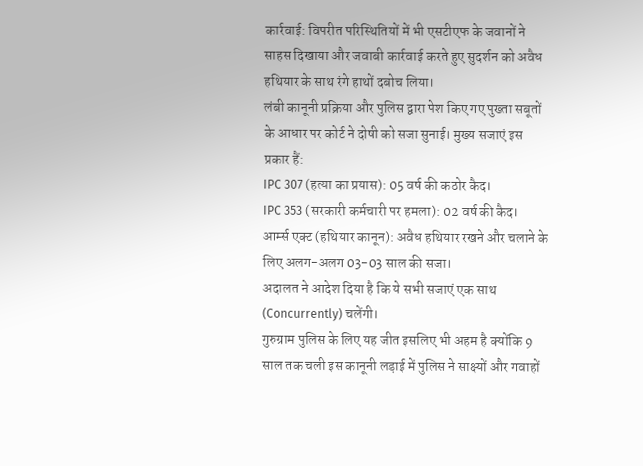कार्रवाई: विपरीत परिस्थितियों में भी एसटीएफ के जवानों ने साहस दिखाया और जवाबी कार्रवाई करते हुए सुदर्शन को अवैध हथियार के साथ रंगे हाथों दबोच लिया।
लंबी कानूनी प्रक्रिया और पुलिस द्वारा पेश किए गए पुख्ता सबूतों के आधार पर कोर्ट ने दोषी को सजा सुनाई। मुख्य सजाएं इस प्रकार हैं:
IPC 307 (हत्या का प्रयास): 05 वर्ष की कठोर कैद।
IPC 353 (सरकारी कर्मचारी पर हमला): 02 वर्ष की कैद।
आर्म्स एक्ट (हथियार कानून): अवैध हथियार रखने और चलाने के लिए अलग-अलग 03-03 साल की सजा।
अदालत ने आदेश दिया है कि ये सभी सजाएं एक साथ (Concurrently) चलेंगी।
गुरुग्राम पुलिस के लिए यह जीत इसलिए भी अहम है क्योंकि 9 साल तक चली इस कानूनी लड़ाई में पुलिस ने साक्ष्यों और गवाहों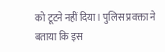को टूटने नहीं दिया। पुलिस प्रवक्ता ने बताया कि इस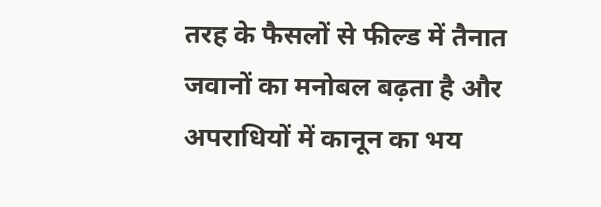तरह के फैसलों से फील्ड में तैनात जवानों का मनोबल बढ़ता है और अपराधियों में कानून का भय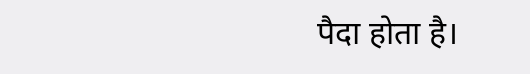पैदा होता है।